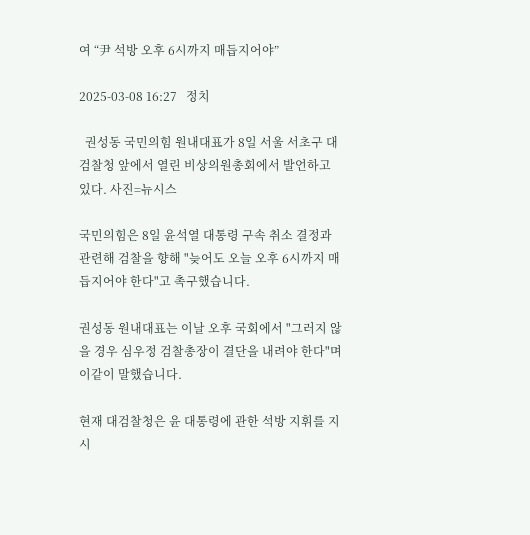여 “尹 석방 오후 6시까지 매듭지어야”

2025-03-08 16:27   정치

  권성동 국민의힘 원내대표가 8일 서울 서초구 대검찰청 앞에서 열린 비상의원총회에서 발언하고 있다. 사진=뉴시스

국민의힘은 8일 윤석열 대통령 구속 취소 결정과 관련해 검찰을 향해 "늦어도 오늘 오후 6시까지 매듭지어야 한다"고 촉구했습니다.

권성동 원내대표는 이날 오후 국회에서 "그러지 않을 경우 심우정 검찰총장이 결단을 내려야 한다"며 이같이 말했습니다.

현재 대검찰청은 윤 대통령에 관한 석방 지휘를 지시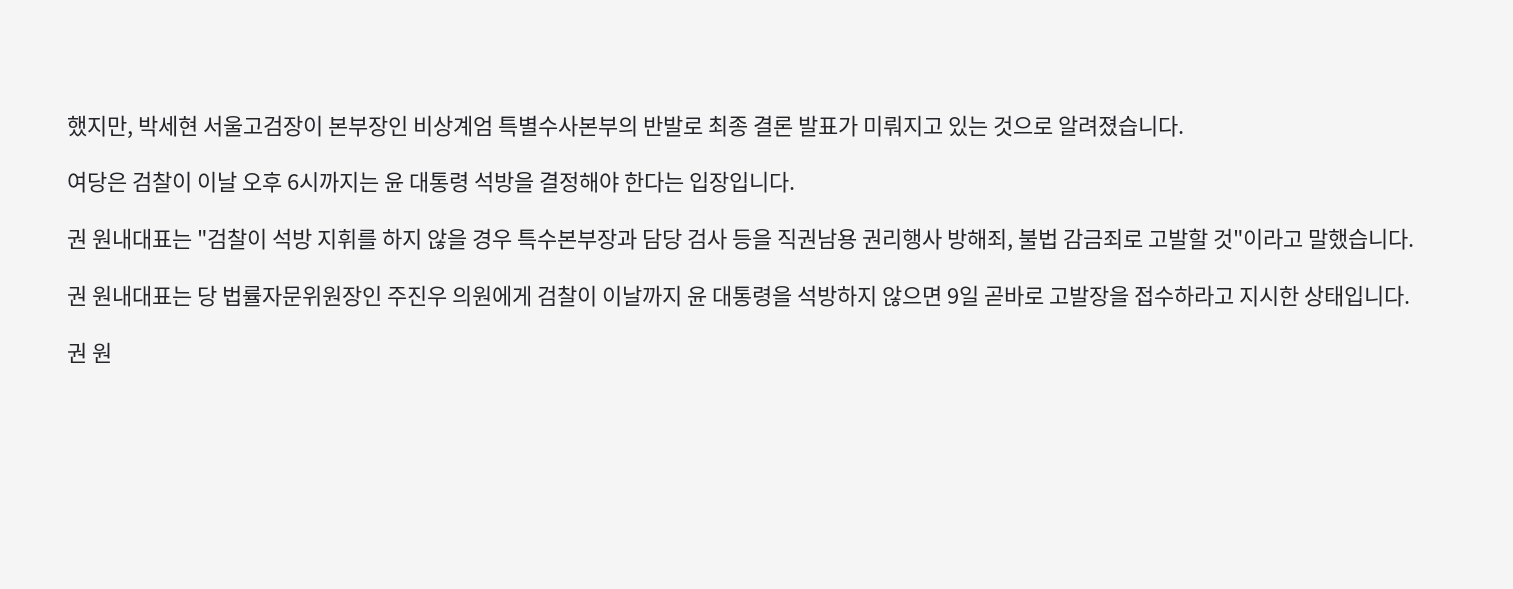했지만, 박세현 서울고검장이 본부장인 비상계엄 특별수사본부의 반발로 최종 결론 발표가 미뤄지고 있는 것으로 알려졌습니다.

여당은 검찰이 이날 오후 6시까지는 윤 대통령 석방을 결정해야 한다는 입장입니다.

권 원내대표는 "검찰이 석방 지휘를 하지 않을 경우 특수본부장과 담당 검사 등을 직권남용 권리행사 방해죄, 불법 감금죄로 고발할 것"이라고 말했습니다.

권 원내대표는 당 법률자문위원장인 주진우 의원에게 검찰이 이날까지 윤 대통령을 석방하지 않으면 9일 곧바로 고발장을 접수하라고 지시한 상태입니다.

권 원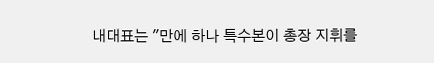내대표는 "만에 하나 특수본이 총장 지휘를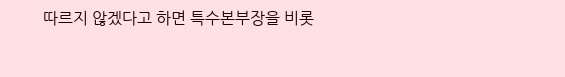따르지 않겠다고 하면 특수본부장을 비롯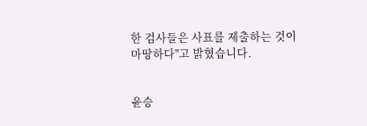한 검사들은 사표를 제출하는 것이 마땅하다"고 밝혔습니다.


윤승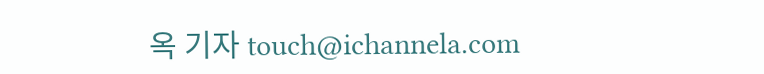옥 기자 touch@ichannela.com